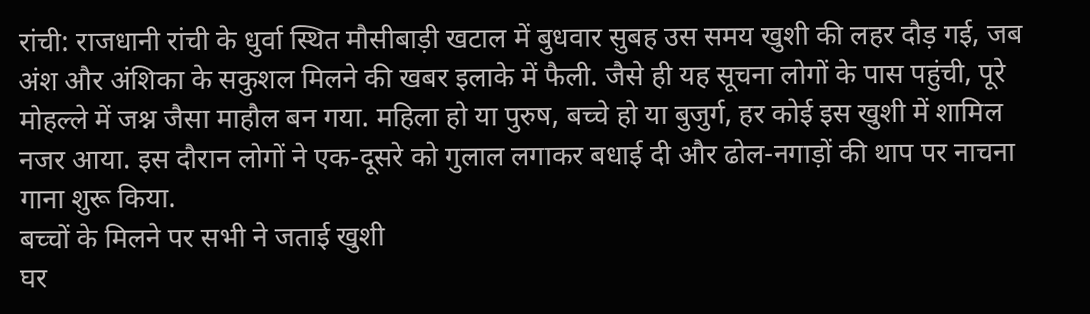रांची: राजधानी रांची के धुर्वा स्थित मौसीबाड़ी खटाल में बुधवार सुबह उस समय खुशी की लहर दौड़ गई, जब अंश और अंशिका के सकुशल मिलने की खबर इलाके में फैली. जैसे ही यह सूचना लोगों के पास पहुंची, पूरे मोहल्ले में जश्न जैसा माहौल बन गया. महिला हो या पुरुष, बच्चे हो या बुजुर्ग, हर कोई इस खुशी में शामिल नजर आया. इस दौरान लोगों ने एक-दूसरे को गुलाल लगाकर बधाई दी और ढोल-नगाड़ों की थाप पर नाचना गाना शुरू किया.
बच्चों के मिलने पर सभी ने जताई खुशी
घर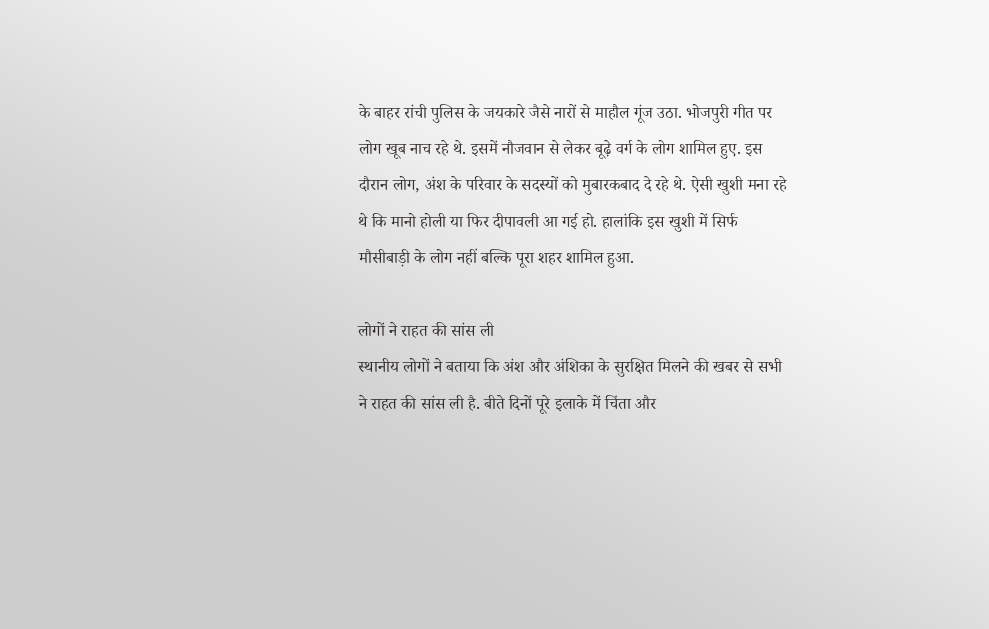के बाहर रांची पुलिस के जयकारे जैसे नारों से माहौल गूंज उठा. भोजपुरी गीत पर लोग खूब नाच रहे थे. इसमें नौजवान से लेकर बूढ़े वर्ग के लोग शामिल हुए. इस दौरान लोग, अंश के परिवार के सदस्यों को मुबारकबाद दे रहे थे. ऐसी खुशी मना रहे थे कि मानो होली या फिर दीपावली आ गई हो. हालांकि इस खुशी में सिर्फ मौसीबाड़ी के लोग नहीं बल्कि पूरा शहर शामिल हुआ.

लोगों ने राहत की सांस ली
स्थानीय लोगों ने बताया कि अंश और अंशिका के सुरक्षित मिलने की खबर से सभी ने राहत की सांस ली है. बीते दिनों पूरे इलाके में चिंता और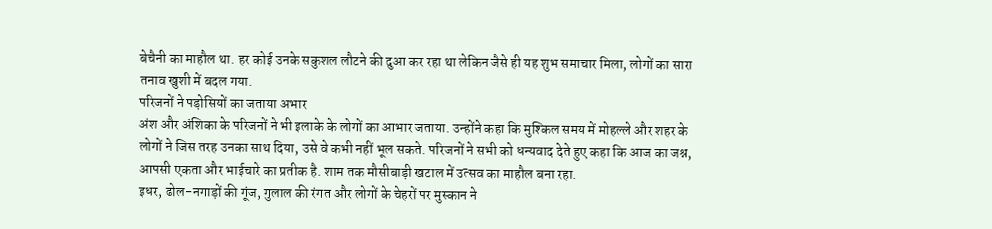बेचैनी का माहौल था. हर कोई उनके सकुशल लौटने की दुआ कर रहा था लेकिन जैसे ही यह शुभ समाचार मिला, लोगों का सारा तनाव खुशी में बदल गया.
परिजनों ने पड़ोसियों का जताया अभार
अंश और अंशिका के परिजनों ने भी इलाके के लोगों का आभार जताया. उन्होंने कहा कि मुश्किल समय में मोहल्ले और शहर के लोगों ने जिस तरह उनका साथ दिया, उसे वे कभी नहीं भूल सकते. परिजनों ने सभी को धन्यवाद देते हुए कहा कि आज का जश्न, आपसी एकता और भाईचारे का प्रतीक है. शाम तक मौसीबाड़ी खटाल में उत्सव का माहौल बना रहा.
इधर, ढोल-नगाड़ों की गूंज, गुलाल की रंगत और लोगों के चेहरों पर मुस्कान ने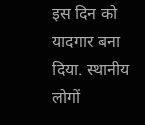इस दिन को यादगार बना दिया. स्थानीय लोगों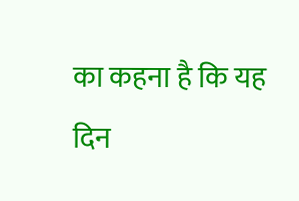का कहना है कि यह दिन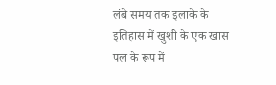लंबे समय तक इलाके के इतिहास में खुशी के एक खास पल के रूप में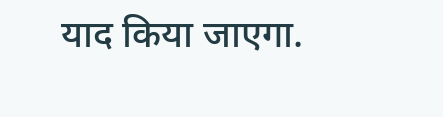याद किया जाएगा.